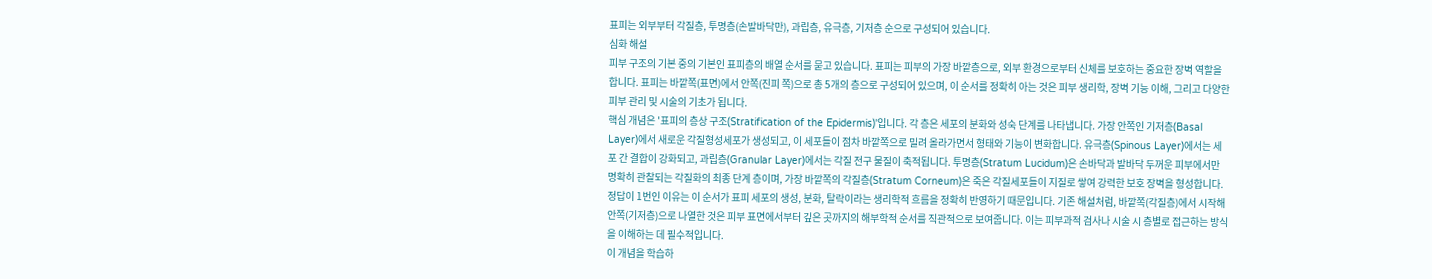표피는 외부부터 각질층, 투명층(손발바닥만), 과립층, 유극층, 기저층 순으로 구성되어 있습니다.
심화 해설
피부 구조의 기본 중의 기본인 표피층의 배열 순서를 묻고 있습니다. 표피는 피부의 가장 바깥층으로, 외부 환경으로부터 신체를 보호하는 중요한 장벽 역할을 합니다. 표피는 바깥쪽(표면)에서 안쪽(진피 쪽)으로 총 5개의 층으로 구성되어 있으며, 이 순서를 정확히 아는 것은 피부 생리학, 장벽 기능 이해, 그리고 다양한 피부 관리 및 시술의 기초가 됩니다.
핵심 개념은 '표피의 층상 구조(Stratification of the Epidermis)'입니다. 각 층은 세포의 분화와 성숙 단계를 나타냅니다. 가장 안쪽인 기저층(Basal Layer)에서 새로운 각질형성세포가 생성되고, 이 세포들이 점차 바깥쪽으로 밀려 올라가면서 형태와 기능이 변화합니다. 유극층(Spinous Layer)에서는 세포 간 결합이 강화되고, 과립층(Granular Layer)에서는 각질 전구 물질이 축적됩니다. 투명층(Stratum Lucidum)은 손바닥과 발바닥 두꺼운 피부에서만 명확히 관찰되는 각질화의 최종 단계 층이며, 가장 바깥쪽의 각질층(Stratum Corneum)은 죽은 각질세포들이 지질로 쌓여 강력한 보호 장벽을 형성합니다.
정답이 1번인 이유는 이 순서가 표피 세포의 생성, 분화, 탈락이라는 생리학적 흐름을 정확히 반영하기 때문입니다. 기존 해설처럼, 바깥쪽(각질층)에서 시작해 안쪽(기저층)으로 나열한 것은 피부 표면에서부터 깊은 곳까지의 해부학적 순서를 직관적으로 보여줍니다. 이는 피부과적 검사나 시술 시 층별로 접근하는 방식을 이해하는 데 필수적입니다.
이 개념을 학습하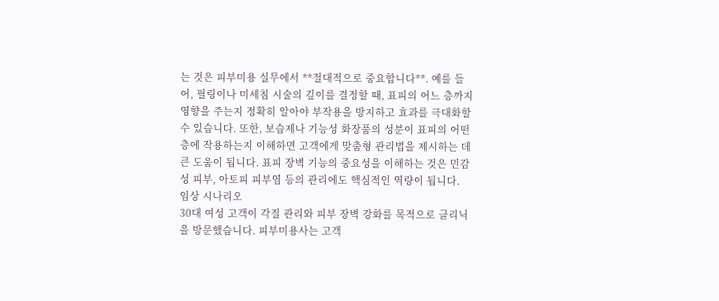는 것은 피부미용 실무에서 **절대적으로 중요합니다**. 예를 들어, 필링이나 미세침 시술의 깊이를 결정할 때, 표피의 어느 층까지 영향을 주는지 정확히 알아야 부작용을 방지하고 효과를 극대화할 수 있습니다. 또한, 보습제나 기능성 화장품의 성분이 표피의 어떤 층에 작용하는지 이해하면 고객에게 맞춤형 관리법을 제시하는 데 큰 도움이 됩니다. 표피 장벽 기능의 중요성을 이해하는 것은 민감성 피부, 아토피 피부염 등의 관리에도 핵심적인 역량이 됩니다.
임상 시나리오
30대 여성 고객이 각질 관리와 피부 장벽 강화를 목적으로 클리닉을 방문했습니다. 피부미용사는 고객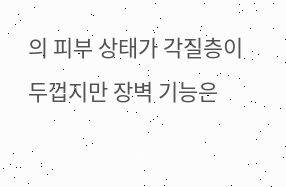의 피부 상태가 각질층이 두껍지만 장벽 기능은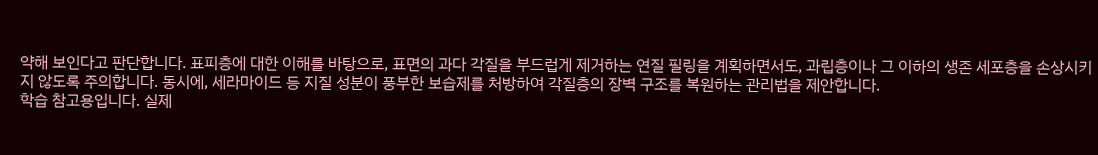약해 보인다고 판단합니다. 표피층에 대한 이해를 바탕으로, 표면의 과다 각질을 부드럽게 제거하는 연질 필링을 계획하면서도, 과립층이나 그 이하의 생존 세포층을 손상시키지 않도록 주의합니다. 동시에, 세라마이드 등 지질 성분이 풍부한 보습제를 처방하여 각질층의 장벽 구조를 복원하는 관리법을 제안합니다.
학습 참고용입니다. 실제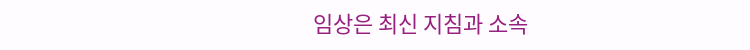임상은 최신 지침과 소속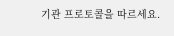기관 프로토콜을 따르세요.